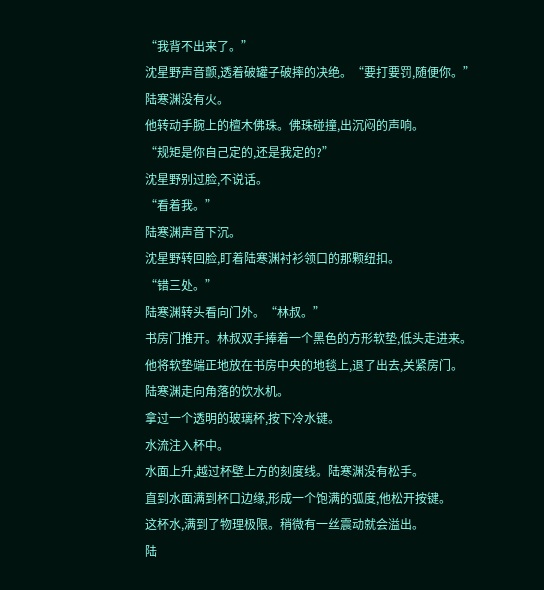“我背不出来了。”
沈星野声音颤,透着破罐子破摔的决绝。“要打要罚,随便你。”
陆寒渊没有火。
他转动手腕上的檀木佛珠。佛珠碰撞,出沉闷的声响。
“规矩是你自己定的,还是我定的?”
沈星野别过脸,不说话。
“看着我。”
陆寒渊声音下沉。
沈星野转回脸,盯着陆寒渊衬衫领口的那颗纽扣。
“错三处。”
陆寒渊转头看向门外。“林叔。”
书房门推开。林叔双手捧着一个黑色的方形软垫,低头走进来。
他将软垫端正地放在书房中央的地毯上,退了出去,关紧房门。
陆寒渊走向角落的饮水机。
拿过一个透明的玻璃杯,按下冷水键。
水流注入杯中。
水面上升,越过杯壁上方的刻度线。陆寒渊没有松手。
直到水面满到杯口边缘,形成一个饱满的弧度,他松开按键。
这杯水,满到了物理极限。稍微有一丝震动就会溢出。
陆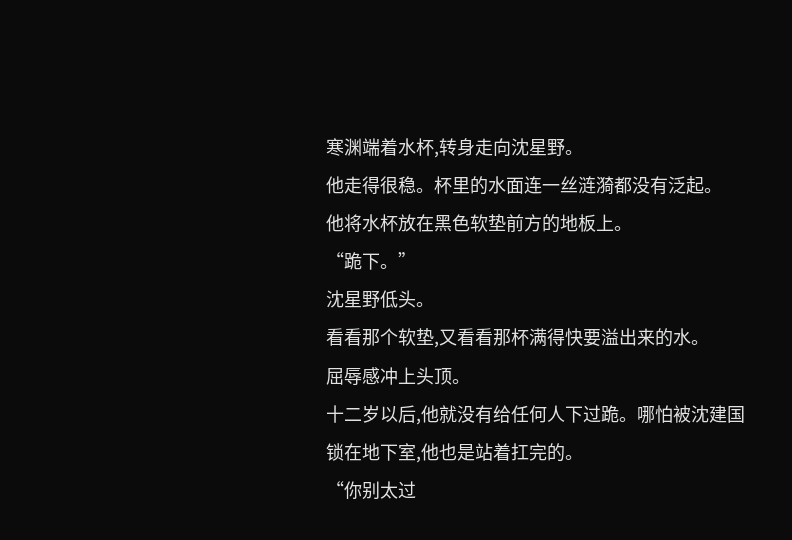寒渊端着水杯,转身走向沈星野。
他走得很稳。杯里的水面连一丝涟漪都没有泛起。
他将水杯放在黑色软垫前方的地板上。
“跪下。”
沈星野低头。
看看那个软垫,又看看那杯满得快要溢出来的水。
屈辱感冲上头顶。
十二岁以后,他就没有给任何人下过跪。哪怕被沈建国锁在地下室,他也是站着扛完的。
“你别太过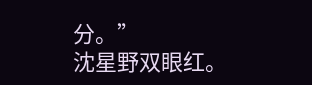分。”
沈星野双眼红。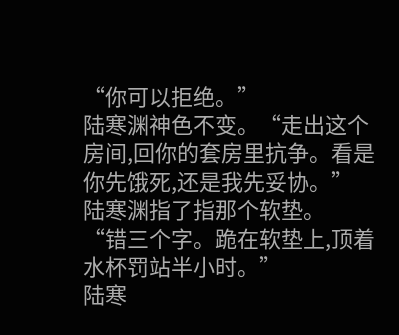“你可以拒绝。”
陆寒渊神色不变。“走出这个房间,回你的套房里抗争。看是你先饿死,还是我先妥协。”
陆寒渊指了指那个软垫。
“错三个字。跪在软垫上,顶着水杯罚站半小时。”
陆寒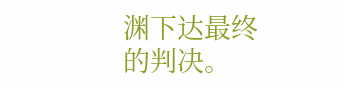渊下达最终的判决。